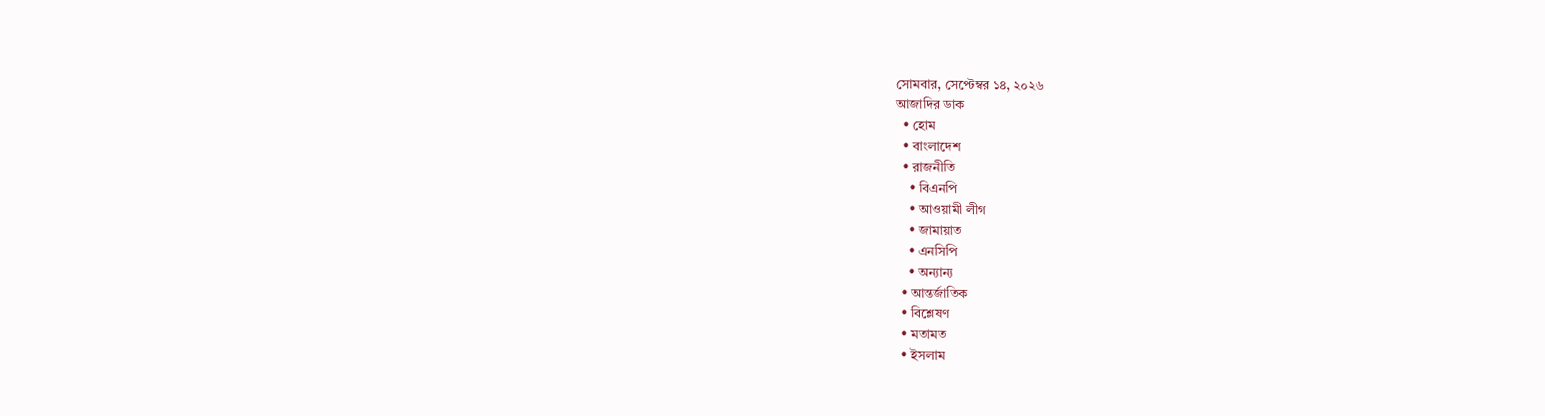সোমবার, সেপ্টেম্বর ১৪, ২০২৬
আজাদির ডাক
  • হোম
  • বাংলাদেশ
  • রাজনীতি
    • বিএনপি
    • আওয়ামী লীগ
    • জামায়াত
    • এনসিপি
    • অন্যান্য
  • আন্তর্জাতিক
  • বিশ্লেষণ
  • মতামত
  • ইসলাম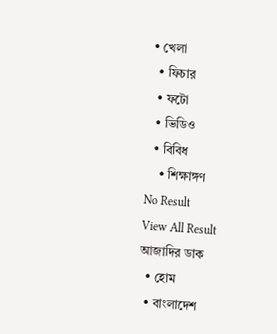• খেলা
  • ফিচার
  • ফটো
  • ভিডিও
  • বিবিধ
    • শিক্ষাঙ্গণ
No Result
View All Result
আজাদির ডাক
  • হোম
  • বাংলাদেশ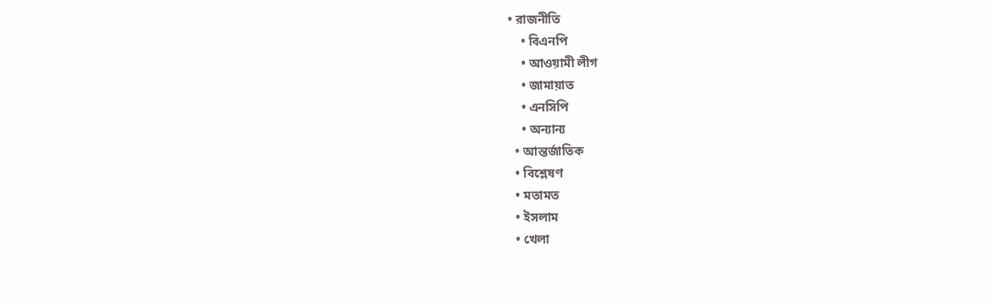• রাজনীতি
    • বিএনপি
    • আওয়ামী লীগ
    • জামায়াত
    • এনসিপি
    • অন্যান্য
  • আন্তর্জাতিক
  • বিশ্লেষণ
  • মতামত
  • ইসলাম
  • খেলা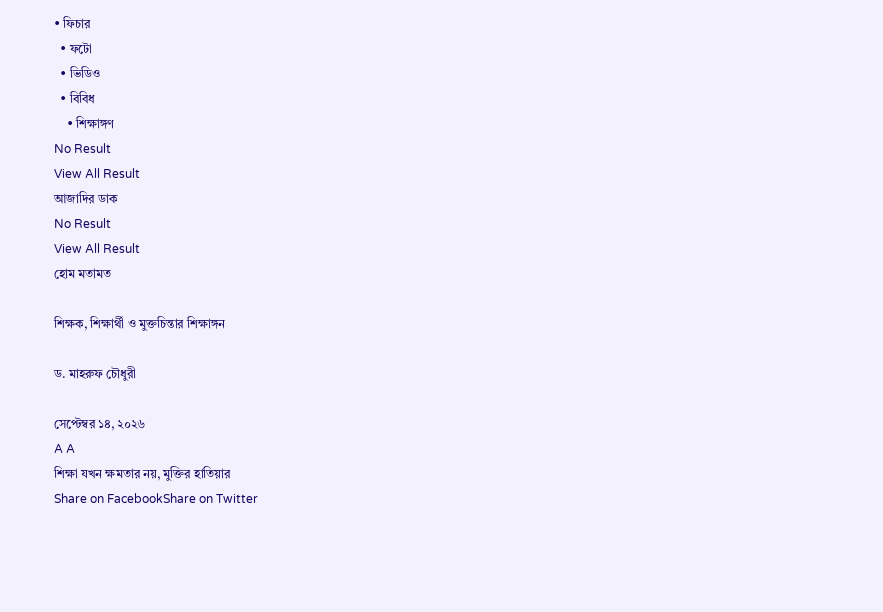• ফিচার
  • ফটো
  • ভিডিও
  • বিবিধ
    • শিক্ষাঙ্গণ
No Result
View All Result
আজাদির ডাক
No Result
View All Result
হোম মতামত

শিক্ষক, শিক্ষার্থী ও মুক্তচিন্তার শিক্ষাঙ্গন

ড. মাহরুফ চৌধুরী

সেপ্টেম্বর ১৪, ২০২৬
A A
শিক্ষা যখন ক্ষমতার নয়, মুক্তির হাতিয়ার
Share on FacebookShare on Twitter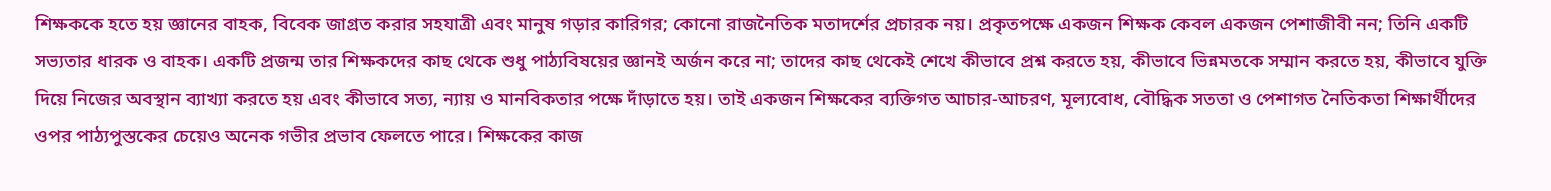শিক্ষককে হতে হয় জ্ঞানের বাহক, বিবেক জাগ্রত করার সহযাত্রী এবং মানুষ গড়ার কারিগর; কোনো রাজনৈতিক মতাদর্শের প্রচারক নয়। প্রকৃতপক্ষে একজন শিক্ষক কেবল একজন পেশাজীবী নন; তিনি একটি সভ্যতার ধারক ও বাহক। একটি প্রজন্ম তার শিক্ষকদের কাছ থেকে শুধু পাঠ্যবিষয়ের জ্ঞানই অর্জন করে না; তাদের কাছ থেকেই শেখে কীভাবে প্রশ্ন করতে হয়, কীভাবে ভিন্নমতকে সম্মান করতে হয়, কীভাবে যুক্তি দিয়ে নিজের অবস্থান ব্যাখ্যা করতে হয় এবং কীভাবে সত্য, ন্যায় ও মানবিকতার পক্ষে দাঁড়াতে হয়। তাই একজন শিক্ষকের ব্যক্তিগত আচার-আচরণ, মূল্যবোধ, বৌদ্ধিক সততা ও পেশাগত নৈতিকতা শিক্ষার্থীদের ওপর পাঠ্যপুস্তকের চেয়েও অনেক গভীর প্রভাব ফেলতে পারে। শিক্ষকের কাজ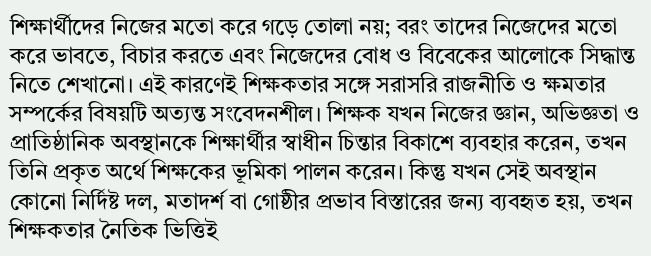শিক্ষার্থীদের নিজের মতো করে গড়ে তোলা নয়; বরং তাদের নিজেদের মতো করে ভাবতে, বিচার করতে এবং নিজেদের বোধ ও বিবেকের আলোকে সিদ্ধান্ত নিতে শেখানো। এই কারণেই শিক্ষকতার সঙ্গে সরাসরি রাজনীতি ও ক্ষমতার সম্পর্কের বিষয়টি অত্যন্ত সংবেদনশীল। শিক্ষক যখন নিজের জ্ঞান, অভিজ্ঞতা ও প্রাতিষ্ঠানিক অবস্থানকে শিক্ষার্থীর স্বাধীন চিন্তার বিকাশে ব্যবহার করেন, তখন তিনি প্রকৃত অর্থে শিক্ষকের ভূমিকা পালন করেন। কিন্তু যখন সেই অবস্থান কোনো নির্দিষ্ট দল, মতাদর্শ বা গোষ্ঠীর প্রভাব বিস্তারের জন্য ব্যবহৃত হয়, তখন শিক্ষকতার নৈতিক ভিত্তিই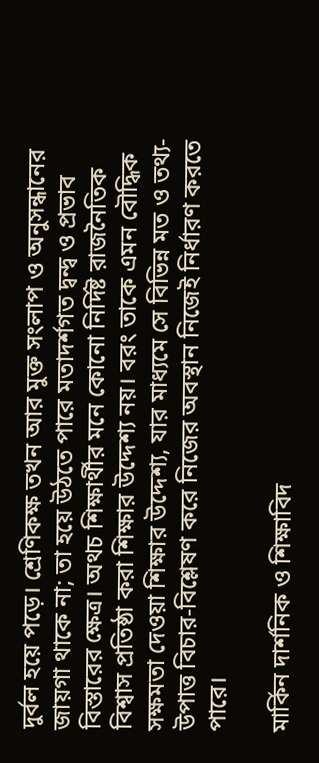দুর্বল হয়ে পড়ে। শ্রেণিকক্ষ তখন আর মুক্ত সংলাপ ও অনুসন্ধানের জায়গা থাকে না; তা হয়ে উঠতে পারে মতাদর্শগত দ্বন্দ্ব ও প্রভাব বিস্তারের ক্ষেত্র। অথচ শিক্ষার্থীর মনে কোনো নির্দিষ্ট রাজনৈতিক বিশ্বাস প্রতিষ্ঠা করা শিক্ষার উদ্দেশ্য নয়। বরং তাকে এমন বৌদ্ধিক সক্ষমতা দেওয়া শিক্ষার উদ্দেশ্য, যার মাধ্যমে সে বিভিন্ন মত ও তথ্য-উপাত্ত বিচার-বিশ্লেষণ করে নিজের অবস্থান নিজেই নির্ধারণ করতে পারে।

মার্কিন দার্শনিক ও শিক্ষাবিদ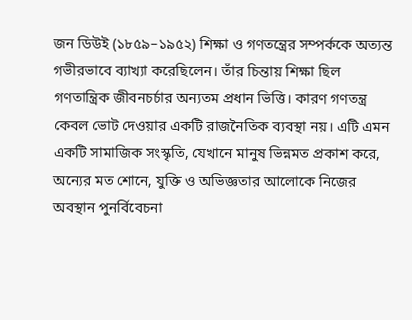জন ডিউই (১৮৫৯–১৯৫২) শিক্ষা ও গণতন্ত্রের সম্পর্ককে অত্যন্ত গভীরভাবে ব্যাখ্যা করেছিলেন। তাঁর চিন্তায় শিক্ষা ছিল গণতান্ত্রিক জীবনচর্চার অন্যতম প্রধান ভিত্তি। কারণ গণতন্ত্র কেবল ভোট দেওয়ার একটি রাজনৈতিক ব্যবস্থা নয়। এটি এমন একটি সামাজিক সংস্কৃতি, যেখানে মানুষ ভিন্নমত প্রকাশ করে, অন্যের মত শোনে, যুক্তি ও অভিজ্ঞতার আলোকে নিজের অবস্থান পুনর্বিবেচনা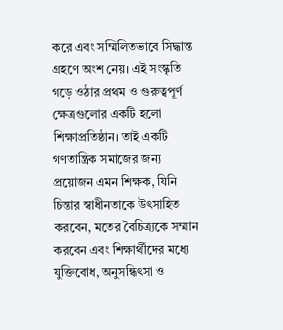করে এবং সম্মিলিতভাবে সিদ্ধান্ত গ্রহণে অংশ নেয়। এই সংস্কৃতি গড়ে ওঠার প্রথম ও গুরুত্বপূর্ণ ক্ষেত্রগুলোর একটি হলো শিক্ষাপ্রতিষ্ঠান। তাই একটি গণতান্ত্রিক সমাজের জন্য প্রয়োজন এমন শিক্ষক, যিনি চিন্তার স্বাধীনতাকে উৎসাহিত করবেন, মতের বৈচিত্র্যকে সম্মান করবেন এবং শিক্ষার্থীদের মধ্যে যুক্তিবোধ, অনুসন্ধিৎসা ও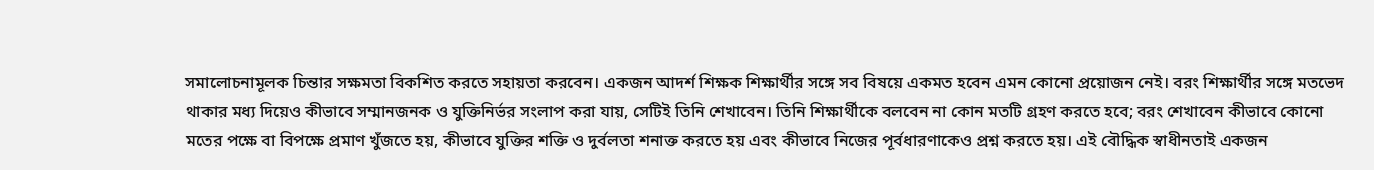সমালোচনামূলক চিন্তার সক্ষমতা বিকশিত করতে সহায়তা করবেন। একজন আদর্শ শিক্ষক শিক্ষার্থীর সঙ্গে সব বিষয়ে একমত হবেন এমন কোনো প্রয়োজন নেই। বরং শিক্ষার্থীর সঙ্গে মতভেদ থাকার মধ্য দিয়েও কীভাবে সম্মানজনক ও যুক্তিনির্ভর সংলাপ করা যায়, সেটিই তিনি শেখাবেন। তিনি শিক্ষার্থীকে বলবেন না কোন মতটি গ্রহণ করতে হবে; বরং শেখাবেন কীভাবে কোনো মতের পক্ষে বা বিপক্ষে প্রমাণ খুঁজতে হয়, কীভাবে যুক্তির শক্তি ও দুর্বলতা শনাক্ত করতে হয় এবং কীভাবে নিজের পূর্বধারণাকেও প্রশ্ন করতে হয়। এই বৌদ্ধিক স্বাধীনতাই একজন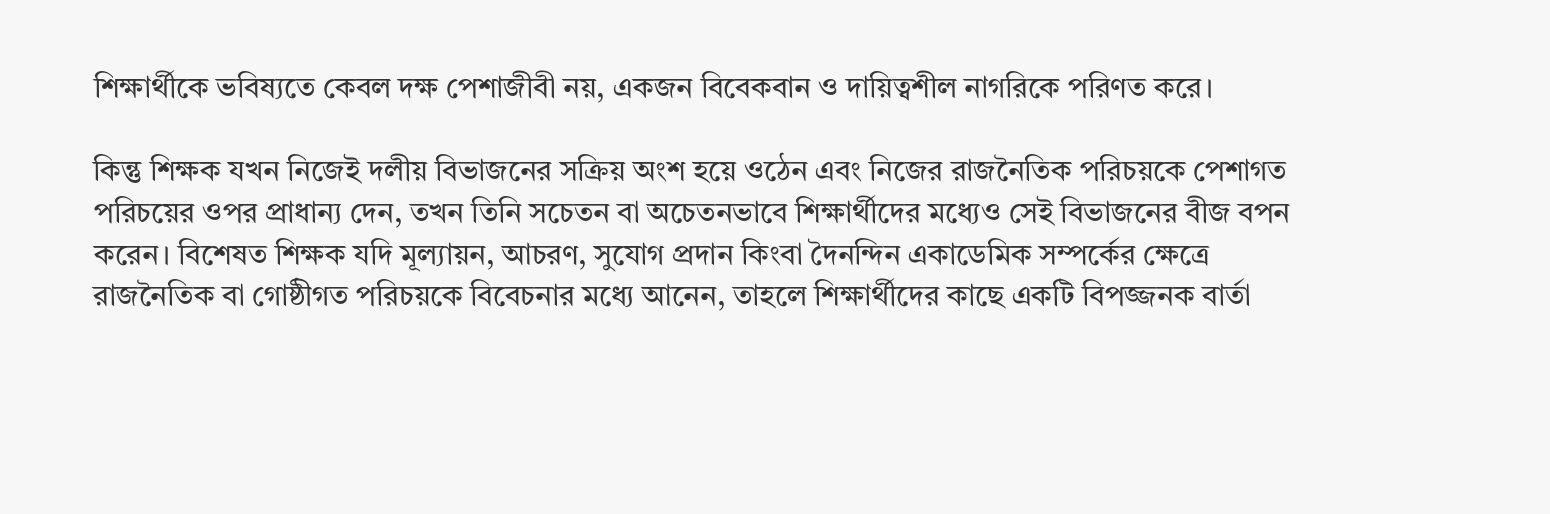শিক্ষার্থীকে ভবিষ্যতে কেবল দক্ষ পেশাজীবী নয়, একজন বিবেকবান ও দায়িত্বশীল নাগরিকে পরিণত করে।

কিন্তু শিক্ষক যখন নিজেই দলীয় বিভাজনের সক্রিয় অংশ হয়ে ওঠেন এবং নিজের রাজনৈতিক পরিচয়কে পেশাগত পরিচয়ের ওপর প্রাধান্য দেন, তখন তিনি সচেতন বা অচেতনভাবে শিক্ষার্থীদের মধ্যেও সেই বিভাজনের বীজ বপন করেন। বিশেষত শিক্ষক যদি মূল্যায়ন, আচরণ, সুযোগ প্রদান কিংবা দৈনন্দিন একাডেমিক সম্পর্কের ক্ষেত্রে রাজনৈতিক বা গোষ্ঠীগত পরিচয়কে বিবেচনার মধ্যে আনেন, তাহলে শিক্ষার্থীদের কাছে একটি বিপজ্জনক বার্তা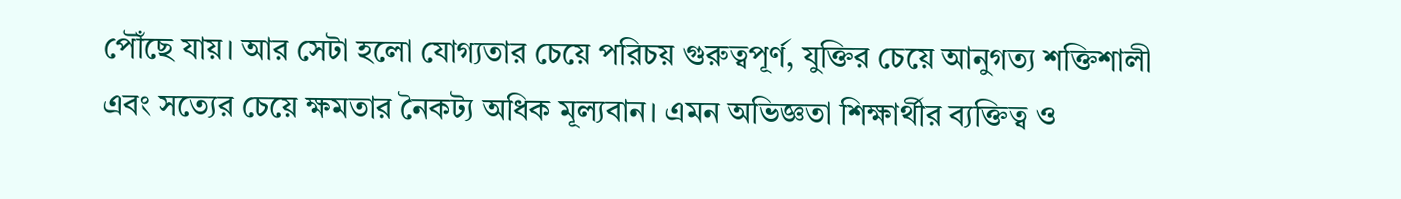পৌঁছে যায়। আর সেটা হলো যোগ্যতার চেয়ে পরিচয় গুরুত্বপূর্ণ, যুক্তির চেয়ে আনুগত্য শক্তিশালী এবং সত্যের চেয়ে ক্ষমতার নৈকট্য অধিক মূল্যবান। এমন অভিজ্ঞতা শিক্ষার্থীর ব্যক্তিত্ব ও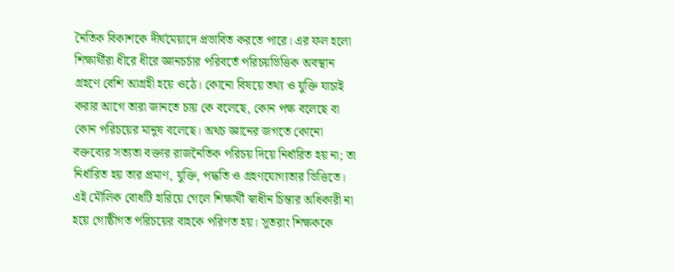নৈতিক বিকাশকে দীর্ঘমেয়াদে প্রভাবিত করতে পারে। এর ফল হলো শিক্ষার্থীরা ধীরে ধীরে জ্ঞানচর্চার পরিবর্তে পরিচয়ভিত্তিক অবস্থান গ্রহণে বেশি আগ্রহী হয়ে ওঠে। কোনো বিষয়ে তথ্য ও যুক্তি যাচাই করার আগে তারা জানতে চায় কে বলেছে, কোন পক্ষ বলেছে বা কোন পরিচয়ের মানুষ বলেছে। অথচ জ্ঞানের জগতে কোনো বক্তব্যের সত্যতা বক্তার রাজনৈতিক পরিচয় দিয়ে নির্ধারিত হয় না; তা নির্ধারিত হয় তার প্রমাণ, যুক্তি, পদ্ধতি ও গ্রহণযোগ্যতার ভিত্তিতে। এই মৌলিক বোধটি হারিয়ে গেলে শিক্ষার্থী স্বাধীন চিন্তার অধিকারী না হয়ে গোষ্ঠীগত পরিচয়ের বাহকে পরিণত হয়। সুতরাং শিক্ষককে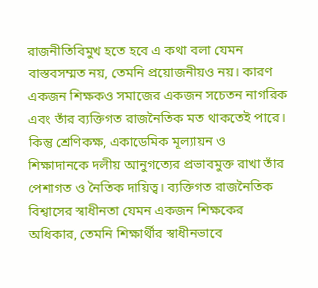রাজনীতিবিমুখ হতে হবে এ কথা বলা যেমন বাস্তবসম্মত নয়, তেমনি প্রয়োজনীয়ও নয়। কারণ একজন শিক্ষকও সমাজের একজন সচেতন নাগরিক এবং তাঁর ব্যক্তিগত রাজনৈতিক মত থাকতেই পারে। কিন্তু শ্রেণিকক্ষ, একাডেমিক মূল্যায়ন ও শিক্ষাদানকে দলীয় আনুগত্যের প্রভাবমুক্ত রাখা তাঁর পেশাগত ও নৈতিক দায়িত্ব। ব্যক্তিগত রাজনৈতিক বিশ্বাসের স্বাধীনতা যেমন একজন শিক্ষকের অধিকার, তেমনি শিক্ষার্থীর স্বাধীনভাবে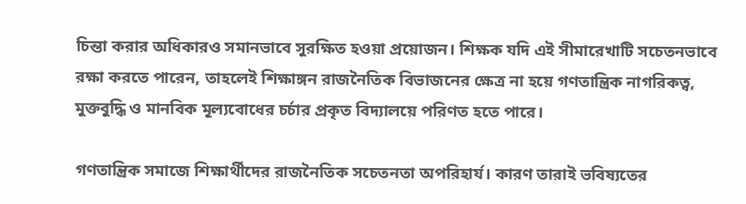চিন্তা করার অধিকারও সমানভাবে সুরক্ষিত হওয়া প্রয়োজন। শিক্ষক যদি এই সীমারেখাটি সচেতনভাবে রক্ষা করতে পারেন, তাহলেই শিক্ষাঙ্গন রাজনৈতিক বিভাজনের ক্ষেত্র না হয়ে গণতান্ত্রিক নাগরিকত্ব, মুক্তবুদ্ধি ও মানবিক মূল্যবোধের চর্চার প্রকৃত বিদ্যালয়ে পরিণত হতে পারে।

গণতান্ত্রিক সমাজে শিক্ষার্থীদের রাজনৈতিক সচেতনতা অপরিহার্য। কারণ তারাই ভবিষ্যতের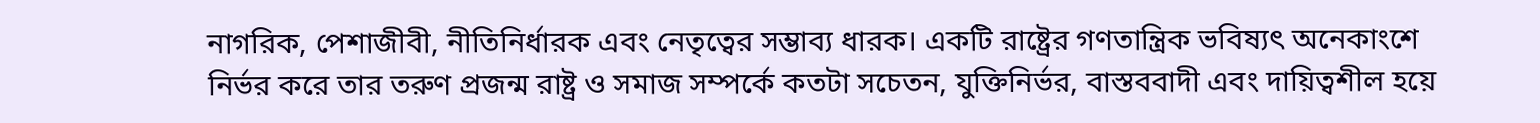নাগরিক, পেশাজীবী, নীতিনির্ধারক এবং নেতৃত্বের সম্ভাব্য ধারক। একটি রাষ্ট্রের গণতান্ত্রিক ভবিষ্যৎ অনেকাংশে নির্ভর করে তার তরুণ প্রজন্ম রাষ্ট্র ও সমাজ সম্পর্কে কতটা সচেতন, যুক্তিনির্ভর, বাস্তববাদী এবং দায়িত্বশীল হয়ে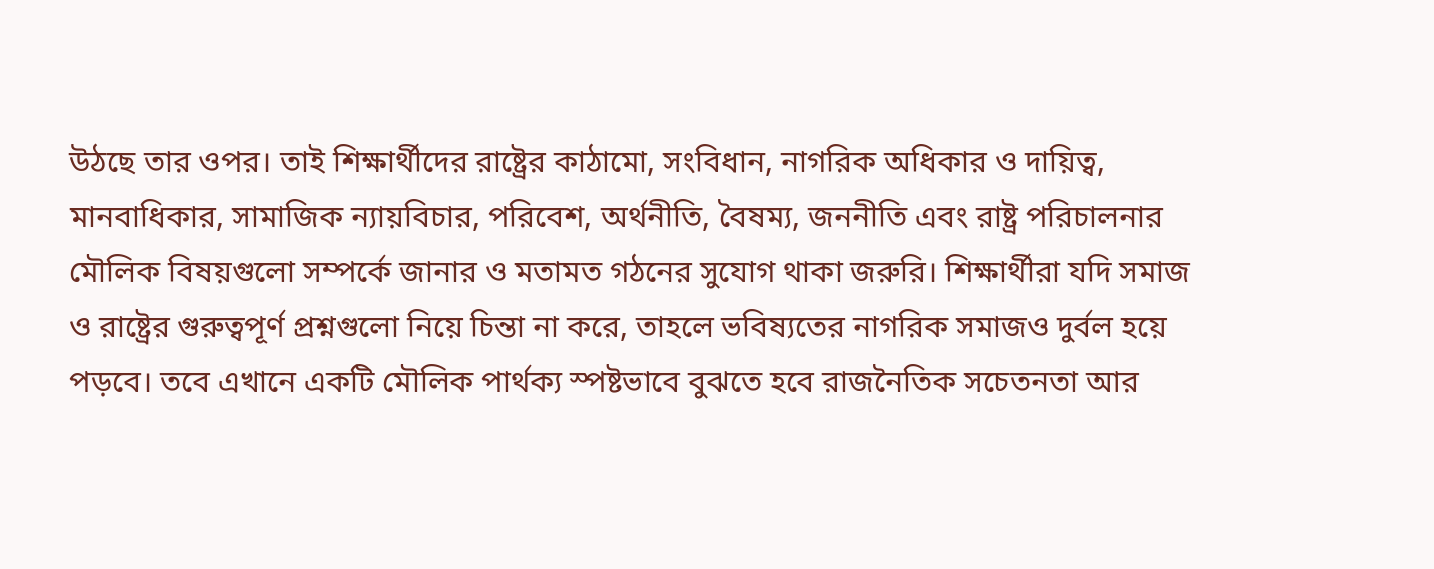উঠছে তার ওপর। তাই শিক্ষার্থীদের রাষ্ট্রের কাঠামো, সংবিধান, নাগরিক অধিকার ও দায়িত্ব, মানবাধিকার, সামাজিক ন্যায়বিচার, পরিবেশ, অর্থনীতি, বৈষম্য, জননীতি এবং রাষ্ট্র পরিচালনার মৌলিক বিষয়গুলো সম্পর্কে জানার ও মতামত গঠনের সুযোগ থাকা জরুরি। শিক্ষার্থীরা যদি সমাজ ও রাষ্ট্রের গুরুত্বপূর্ণ প্রশ্নগুলো নিয়ে চিন্তা না করে, তাহলে ভবিষ্যতের নাগরিক সমাজও দুর্বল হয়ে পড়বে। তবে এখানে একটি মৌলিক পার্থক্য স্পষ্টভাবে বুঝতে হবে রাজনৈতিক সচেতনতা আর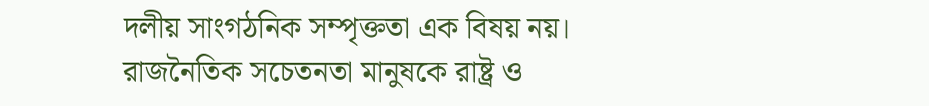দলীয় সাংগঠনিক সম্পৃক্ততা এক বিষয় নয়। রাজনৈতিক সচেতনতা মানুষকে রাষ্ট্র ও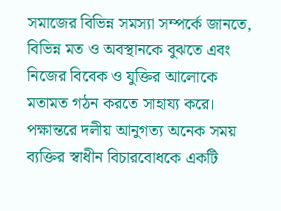সমাজের বিভিন্ন সমস্যা সম্পর্কে জানতে, বিভিন্ন মত ও অবস্থানকে বুঝতে এবং নিজের বিবেক ও যুক্তির আলোকে মতামত গঠন করতে সাহায্য করে। পক্ষান্তরে দলীয় আনুগত্য অনেক সময় ব্যক্তির স্বাধীন বিচারবোধকে একটি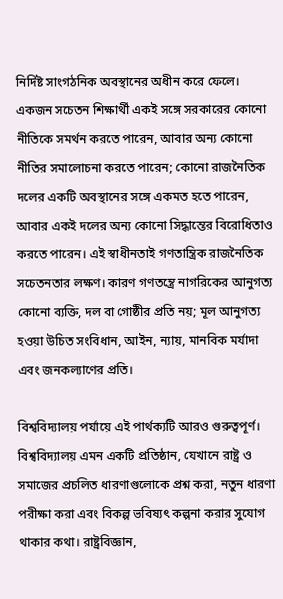নির্দিষ্ট সাংগঠনিক অবস্থানের অধীন করে ফেলে। একজন সচেতন শিক্ষার্থী একই সঙ্গে সরকারের কোনো নীতিকে সমর্থন করতে পারেন, আবার অন্য কোনো নীতির সমালোচনা করতে পারেন; কোনো রাজনৈতিক দলের একটি অবস্থানের সঙ্গে একমত হতে পারেন, আবার একই দলের অন্য কোনো সিদ্ধান্তের বিরোধিতাও করতে পারেন। এই স্বাধীনতাই গণতান্ত্রিক রাজনৈতিক সচেতনতার লক্ষণ। কারণ গণতন্ত্রে নাগরিকের আনুগত্য কোনো ব্যক্তি, দল বা গোষ্ঠীর প্রতি নয়; মূল আনুগত্য হওয়া উচিত সংবিধান, আইন, ন্যায়, মানবিক মর্যাদা এবং জনকল্যাণের প্রতি।

বিশ্ববিদ্যালয় পর্যায়ে এই পার্থক্যটি আরও গুরুত্বপূর্ণ। বিশ্ববিদ্যালয় এমন একটি প্রতিষ্ঠান, যেখানে রাষ্ট্র ও সমাজের প্রচলিত ধারণাগুলোকে প্রশ্ন করা, নতুন ধারণা পরীক্ষা করা এবং বিকল্প ভবিষ্যৎ কল্পনা করার সুযোগ থাকার কথা। রাষ্ট্রবিজ্ঞান,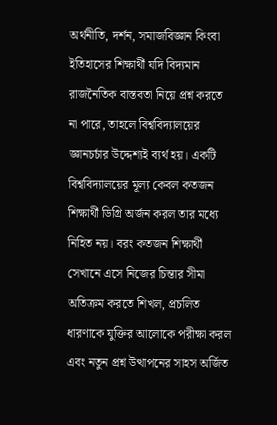অর্থনীতি, দর্শন, সমাজবিজ্ঞান কিংবা ইতিহাসের শিক্ষার্থী যদি বিদ্যমান রাজনৈতিক বাস্তবতা নিয়ে প্রশ্ন করতে না পারে, তাহলে বিশ্ববিদ্যালয়ের জ্ঞানচর্চার উদ্দেশ্যই ব্যর্থ হয়। একটি বিশ্ববিদ্যালয়ের মূল্য কেবল কতজন শিক্ষার্থী ডিগ্রি অর্জন করল তার মধ্যে নিহিত নয়। বরং কতজন শিক্ষার্থী সেখানে এসে নিজের চিন্তার সীমা অতিক্রম করতে শিখল, প্রচলিত ধারণাকে যুক্তির আলোকে পরীক্ষা করল এবং নতুন প্রশ্ন উত্থাপনের সাহস অর্জিত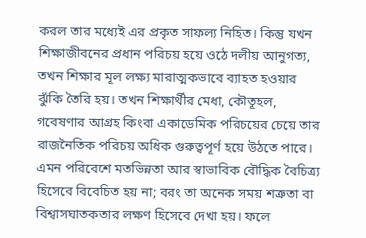করল তার মধ্যেই এর প্রকৃত সাফল্য নিহিত। কিন্তু যখন শিক্ষাজীবনের প্রধান পরিচয় হয়ে ওঠে দলীয় আনুগত্য, তখন শিক্ষার মূল লক্ষ্য মারাত্মকভাবে ব্যাহত হওয়ার ঝুঁকি তৈরি হয়। তখন শিক্ষার্থীর মেধা, কৌতূহল, গবেষণার আগ্রহ কিংবা একাডেমিক পরিচয়ের চেয়ে তার রাজনৈতিক পরিচয় অধিক গুরুত্বপূর্ণ হয়ে উঠতে পারে। এমন পরিবেশে মতভিন্নতা আর স্বাভাবিক বৌদ্ধিক বৈচিত্র্য হিসেবে বিবেচিত হয় না; বরং তা অনেক সময় শত্রুতা বা বিশ্বাসঘাতকতার লক্ষণ হিসেবে দেখা হয়। ফলে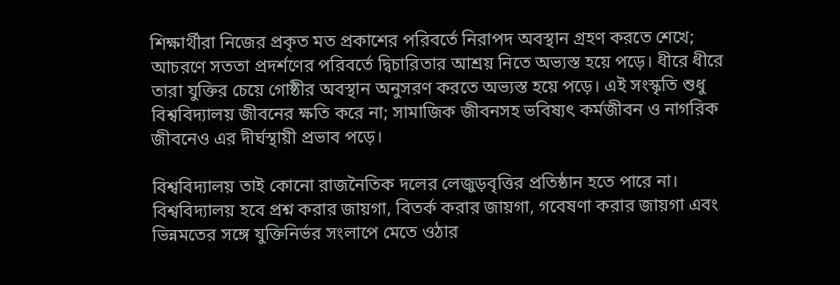শিক্ষার্থীরা নিজের প্রকৃত মত প্রকাশের পরিবর্তে নিরাপদ অবস্থান গ্রহণ করতে শেখে; আচরণে সততা প্রদর্শণের পরিবর্তে দ্বিচারিতার আশ্রয় নিতে অভ্যস্ত হয়ে পড়ে। ধীরে ধীরে তারা যুক্তির চেয়ে গোষ্ঠীর অবস্থান অনুসরণ করতে অভ্যস্ত হয়ে পড়ে। এই সংস্কৃতি শুধু বিশ্ববিদ্যালয় জীবনের ক্ষতি করে না; সামাজিক জীবনসহ ভবিষ্যৎ কর্মজীবন ও নাগরিক জীবনেও এর দীর্ঘস্থায়ী প্রভাব পড়ে।

বিশ্ববিদ্যালয় তাই কোনো রাজনৈতিক দলের লেজুড়বৃত্তির প্রতিষ্ঠান হতে পারে না। বিশ্ববিদ্যালয় হবে প্রশ্ন করার জায়গা, বিতর্ক করার জায়গা, গবেষণা করার জায়গা এবং ভিন্নমতের সঙ্গে যুক্তিনির্ভর সংলাপে মেতে ওঠার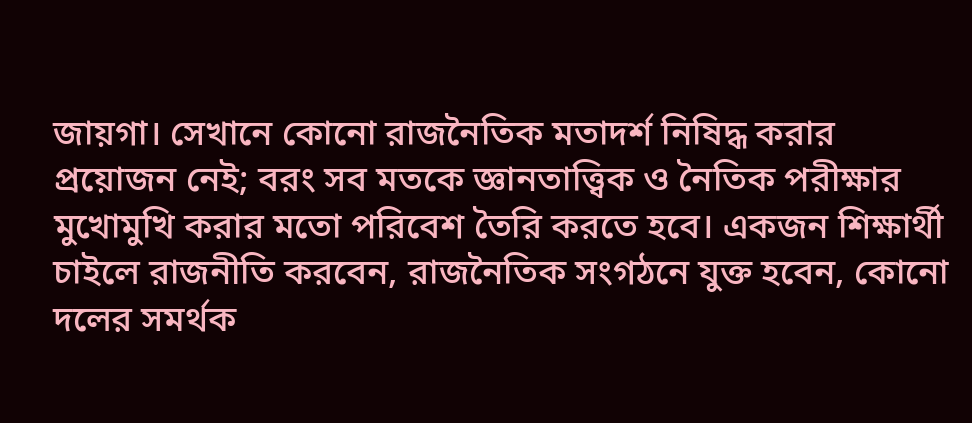জায়গা। সেখানে কোনো রাজনৈতিক মতাদর্শ নিষিদ্ধ করার প্রয়োজন নেই; বরং সব মতকে জ্ঞানতাত্ত্বিক ও নৈতিক পরীক্ষার মুখোমুখি করার মতো পরিবেশ তৈরি করতে হবে। একজন শিক্ষার্থী চাইলে রাজনীতি করবেন, রাজনৈতিক সংগঠনে যুক্ত হবেন, কোনো দলের সমর্থক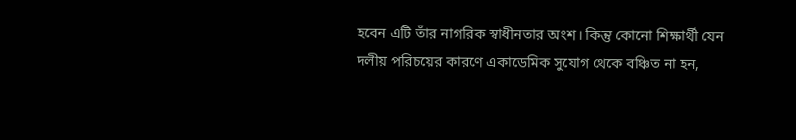হবেন এটি তাঁর নাগরিক স্বাধীনতার অংশ। কিন্তু কোনো শিক্ষার্থী যেন দলীয় পরিচয়ের কারণে একাডেমিক সুযোগ থেকে বঞ্চিত না হন,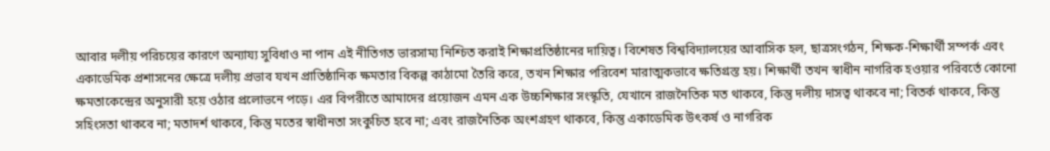আবার দলীয় পরিচয়ের কারণে অন্যায্য সুবিধাও না পান এই নীতিগত ভারসাম্য নিশ্চিত করাই শিক্ষাপ্রতিষ্ঠানের দায়িত্ব। বিশেষত বিশ্ববিদ্যালয়ের আবাসিক হল, ছাত্রসংগঠন, শিক্ষক-শিক্ষার্থী সম্পর্ক এবং একাডেমিক প্রশাসনের ক্ষেত্রে দলীয় প্রভাব যখন প্রাতিষ্ঠানিক ক্ষমতার বিকল্প কাঠামো তৈরি করে, তখন শিক্ষার পরিবেশ মারাত্মকভাবে ক্ষতিগ্রস্ত হয়। শিক্ষার্থী তখন স্বাধীন নাগরিক হওয়ার পরিবর্তে কোনো ক্ষমতাকেন্দ্রের অনুসারী হয়ে ওঠার প্রলোভনে পড়ে। এর বিপরীতে আমাদের প্রয়োজন এমন এক উচ্চশিক্ষার সংস্কৃতি, যেখানে রাজনৈতিক মত থাকবে, কিন্তু দলীয় দাসত্ব থাকবে না; বিতর্ক থাকবে, কিন্তু সহিংসতা থাকবে না; মতাদর্শ থাকবে, কিন্তু মতের স্বাধীনতা সংকুচিত হবে না; এবং রাজনৈতিক অংশগ্রহণ থাকবে, কিন্তু একাডেমিক উৎকর্ষ ও নাগরিক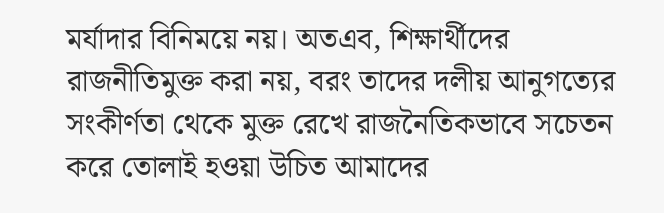মর্যাদার বিনিময়ে নয়। অতএব, শিক্ষার্থীদের রাজনীতিমুক্ত করা নয়, বরং তাদের দলীয় আনুগত্যের সংকীর্ণতা থেকে মুক্ত রেখে রাজনৈতিকভাবে সচেতন করে তোলাই হওয়া উচিত আমাদের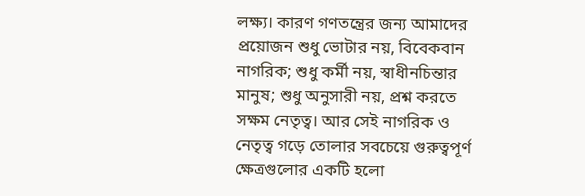লক্ষ্য। কারণ গণতন্ত্রের জন্য আমাদের প্রয়োজন শুধু ভোটার নয়, বিবেকবান নাগরিক; শুধু কর্মী নয়, স্বাধীনচিন্তার মানুষ; শুধু অনুসারী নয়, প্রশ্ন করতে সক্ষম নেতৃত্ব। আর সেই নাগরিক ও নেতৃত্ব গড়ে তোলার সবচেয়ে গুরুত্বপূর্ণ ক্ষেত্রগুলোর একটি হলো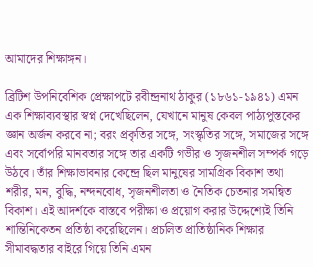আমাদের শিক্ষাঙ্গন।

ব্রিটিশ উপনিবেশিক প্রেক্ষাপটে রবীন্দ্রনাথ ঠাকুর (১৮৬১-১৯৪১) এমন এক শিক্ষাব্যবস্থার স্বপ্ন দেখেছিলেন, যেখানে মানুষ কেবল পাঠ্যপুস্তকের জ্ঞান অর্জন করবে না; বরং প্রকৃতির সঙ্গে, সংস্কৃতির সঙ্গে, সমাজের সঙ্গে এবং সর্বোপরি মানবতার সঙ্গে তার একটি গভীর ও সৃজনশীল সম্পর্ক গড়ে উঠবে। তাঁর শিক্ষাভাবনার কেন্দ্রে ছিল মানুষের সামগ্রিক বিকাশ তথা শরীর, মন, বুদ্ধি, নন্দনবোধ, সৃজনশীলতা ও নৈতিক চেতনার সমন্বিত বিকাশ। এই আদর্শকে বাস্তবে পরীক্ষা ও প্রয়োগ করার উদ্দেশ্যেই তিনি শান্তিনিকেতন প্রতিষ্ঠা করেছিলেন। প্রচলিত প্রাতিষ্ঠানিক শিক্ষার সীমাবদ্ধতার বাইরে গিয়ে তিনি এমন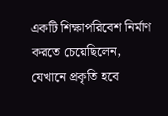একটি শিক্ষাপরিবেশ নির্মাণ করতে চেয়েছিলেন, যেখানে প্রকৃতি হবে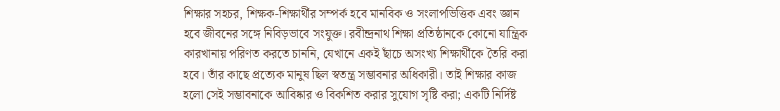শিক্ষার সহচর, শিক্ষক-শিক্ষার্থীর সম্পর্ক হবে মানবিক ও সংলাপভিত্তিক এবং জ্ঞান হবে জীবনের সঙ্গে নিবিড়ভাবে সংযুক্ত। রবীন্দ্রনাথ শিক্ষা প্রতিষ্ঠানকে কোনো যান্ত্রিক কারখানায় পরিণত করতে চাননি, যেখানে একই ছাঁচে অসংখ্য শিক্ষার্থীকে তৈরি করা হবে। তাঁর কাছে প্রত্যেক মানুষ ছিল স্বতন্ত্র সম্ভাবনার অধিকারী। তাই শিক্ষার কাজ হলো সেই সম্ভাবনাকে আবিষ্কার ও বিকশিত করার সুযোগ সৃষ্টি করা; একটি নির্দিষ্ট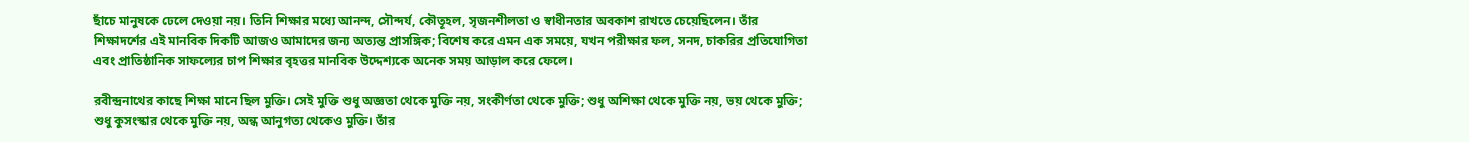ছাঁচে মানুষকে ঢেলে দেওয়া নয়। তিনি শিক্ষার মধ্যে আনন্দ, সৌন্দর্য, কৌতূহল, সৃজনশীলতা ও স্বাধীনতার অবকাশ রাখতে চেয়েছিলেন। তাঁর শিক্ষাদর্শের এই মানবিক দিকটি আজও আমাদের জন্য অত্যন্ত প্রাসঙ্গিক; বিশেষ করে এমন এক সময়ে, যখন পরীক্ষার ফল, সনদ, চাকরির প্রতিযোগিতা এবং প্রাতিষ্ঠানিক সাফল্যের চাপ শিক্ষার বৃহত্তর মানবিক উদ্দেশ্যকে অনেক সময় আড়াল করে ফেলে।

রবীন্দ্রনাথের কাছে শিক্ষা মানে ছিল মুক্তি। সেই মুক্তি শুধু অজ্ঞতা থেকে মুক্তি নয়, সংকীর্ণতা থেকে মুক্তি; শুধু অশিক্ষা থেকে মুক্তি নয়, ভয় থেকে মুক্তি; শুধু কুসংস্কার থেকে মুক্তি নয়, অন্ধ আনুগত্য থেকেও মুক্তি। তাঁর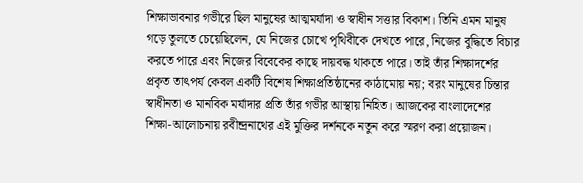শিক্ষাভাবনার গভীরে ছিল মানুষের আত্মমর্যাদা ও স্বাধীন সত্তার বিকাশ। তিনি এমন মানুষ গড়ে তুলতে চেয়েছিলেন, যে নিজের চোখে পৃথিবীকে দেখতে পারে, নিজের বুদ্ধিতে বিচার করতে পারে এবং নিজের বিবেকের কাছে দায়বদ্ধ থাকতে পারে। তাই তাঁর শিক্ষাদর্শের প্রকৃত তাৎপর্য কেবল একটি বিশেষ শিক্ষাপ্রতিষ্ঠানের কাঠামোয় নয়; বরং মানুষের চিন্তার স্বাধীনতা ও মানবিক মর্যাদার প্রতি তাঁর গভীর আস্থায় নিহিত। আজকের বাংলাদেশের শিক্ষা-আলোচনায় রবীন্দ্রনাথের এই মুক্তির দর্শনকে নতুন করে স্মরণ করা প্রয়োজন।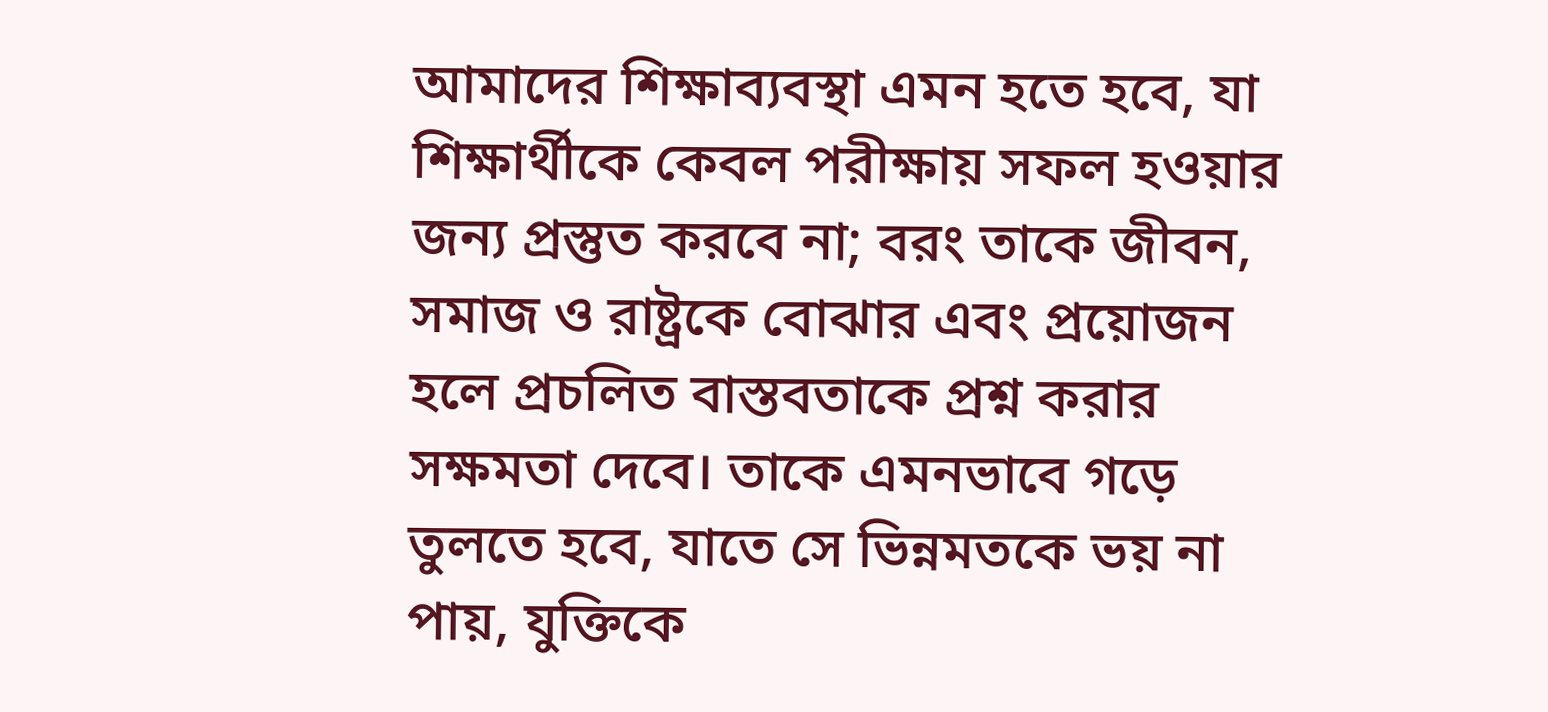আমাদের শিক্ষাব্যবস্থা এমন হতে হবে, যা শিক্ষার্থীকে কেবল পরীক্ষায় সফল হওয়ার জন্য প্রস্তুত করবে না; বরং তাকে জীবন, সমাজ ও রাষ্ট্রকে বোঝার এবং প্রয়োজন হলে প্রচলিত বাস্তবতাকে প্রশ্ন করার সক্ষমতা দেবে। তাকে এমনভাবে গড়ে তুলতে হবে, যাতে সে ভিন্নমতকে ভয় না পায়, যুক্তিকে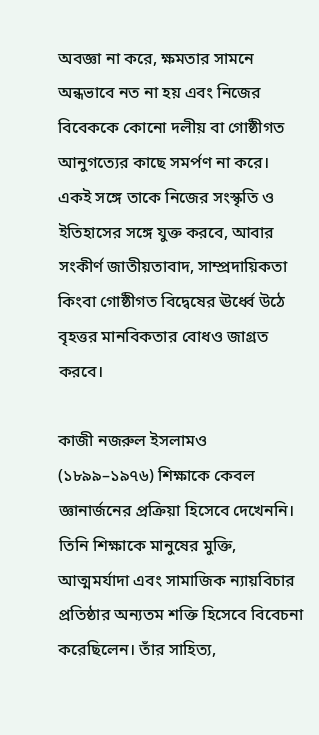অবজ্ঞা না করে, ক্ষমতার সামনে অন্ধভাবে নত না হয় এবং নিজের বিবেককে কোনো দলীয় বা গোষ্ঠীগত আনুগত্যের কাছে সমর্পণ না করে। একই সঙ্গে তাকে নিজের সংস্কৃতি ও ইতিহাসের সঙ্গে যুক্ত করবে, আবার সংকীর্ণ জাতীয়তাবাদ, সাম্প্রদায়িকতা কিংবা গোষ্ঠীগত বিদ্বেষের ঊর্ধ্বে উঠে বৃহত্তর মানবিকতার বোধও জাগ্রত করবে।

কাজী নজরুল ইসলামও (১৮৯৯–১৯৭৬) শিক্ষাকে কেবল জ্ঞানার্জনের প্রক্রিয়া হিসেবে দেখেননি।  তিনি শিক্ষাকে মানুষের মুক্তি, আত্মমর্যাদা এবং সামাজিক ন্যায়বিচার প্রতিষ্ঠার অন্যতম শক্তি হিসেবে বিবেচনা করেছিলেন। তাঁর সাহিত্য,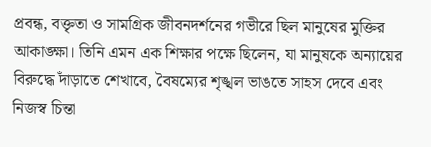প্রবন্ধ, বক্তৃতা ও সামগ্রিক জীবনদর্শনের গভীরে ছিল মানুষের মুক্তির আকাঙ্ক্ষা। তিনি এমন এক শিক্ষার পক্ষে ছিলেন, যা মানুষকে অন্যায়ের বিরুদ্ধে দাঁড়াতে শেখাবে, বৈষম্যের শৃঙ্খল ভাঙতে সাহস দেবে এবং নিজস্ব চিন্তা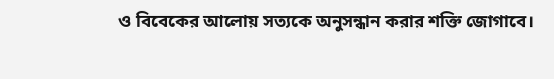ও বিবেকের আলোয় সত্যকে অনুসন্ধান করার শক্তি জোগাবে।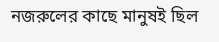নজরুলের কাছে মানুষই ছিল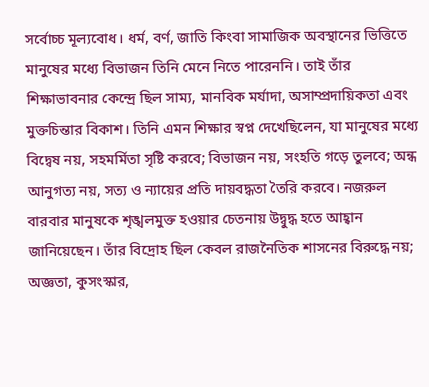সর্বোচ্চ মূল্যবোধ। ধর্ম, বর্ণ, জাতি কিংবা সামাজিক অবস্থানের ভিত্তিতে মানুষের মধ্যে বিভাজন তিনি মেনে নিতে পারেননি। তাই তাঁর শিক্ষাভাবনার কেন্দ্রে ছিল সাম্য, মানবিক মর্যাদা, অসাম্প্রদায়িকতা এবং মুক্তচিন্তার বিকাশ। তিনি এমন শিক্ষার স্বপ্ন দেখেছিলেন, যা মানুষের মধ্যে বিদ্বেষ নয়, সহমর্মিতা সৃষ্টি করবে; বিভাজন নয়, সংহতি গড়ে তুলবে; অন্ধ আনুগত্য নয়, সত্য ও ন্যায়ের প্রতি দায়বদ্ধতা তৈরি করবে। নজরুল বারবার মানুষকে শৃঙ্খলমুক্ত হওয়ার চেতনায় উদ্বুদ্ধ হতে আহ্বান জানিয়েছেন। তাঁর বিদ্রোহ ছিল কেবল রাজনৈতিক শাসনের বিরুদ্ধে নয়; অজ্ঞতা, কুসংস্কার,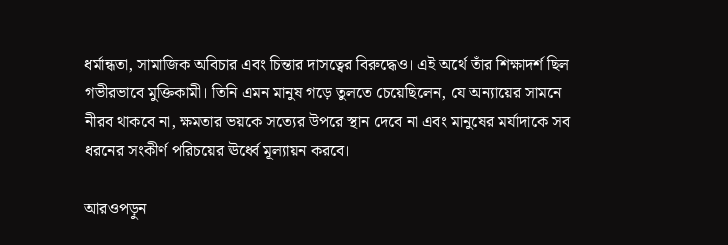ধর্মান্ধতা, সামাজিক অবিচার এবং চিন্তার দাসত্বের বিরুদ্ধেও। এই অর্থে তাঁর শিক্ষাদর্শ ছিল গভীরভাবে মুক্তিকামী। তিনি এমন মানুষ গড়ে তুলতে চেয়েছিলেন, যে অন্যায়ের সামনে নীরব থাকবে না, ক্ষমতার ভয়কে সত্যের উপরে স্থান দেবে না এবং মানুষের মর্যাদাকে সব ধরনের সংকীর্ণ পরিচয়ের ঊর্ধ্বে মূল্যায়ন করবে।

আরওপড়ুন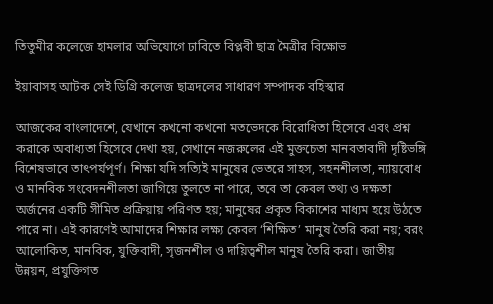তিতুমীর কলেজে হামলার অভিযোগে ঢাবিতে বিপ্লবী ছাত্র মৈত্রীর বিক্ষোভ

ইয়াবাসহ আটক সেই ডিগ্রি কলেজ ছাত্রদলের সাধারণ সম্পাদক বহিস্কার

আজকের বাংলাদেশে, যেখানে কখনো কখনো মতভেদকে বিরোধিতা হিসেবে এবং প্রশ্ন করাকে অবাধ্যতা হিসেবে দেখা হয়, সেখানে নজরুলের এই মুক্তচেতা মানবতাবাদী দৃষ্টিভঙ্গি বিশেষভাবে তাৎপর্যপূর্ণ। শিক্ষা যদি সত্যিই মানুষের ভেতরে সাহস, সহনশীলতা, ন্যায়বোধ ও মানবিক সংবেদনশীলতা জাগিয়ে তুলতে না পারে, তবে তা কেবল তথ্য ও দক্ষতা অর্জনের একটি সীমিত প্রক্রিয়ায় পরিণত হয়; মানুষের প্রকৃত বিকাশের মাধ্যম হয়ে উঠতে পারে না। এই কারণেই আমাদের শিক্ষার লক্ষ্য কেবল ‘শিক্ষিত’ মানুষ তৈরি করা নয়; বরং আলোকিত, মানবিক, যুক্তিবাদী, সৃজনশীল ও দায়িত্বশীল মানুষ তৈরি করা। জাতীয় উন্নয়ন, প্রযুক্তিগত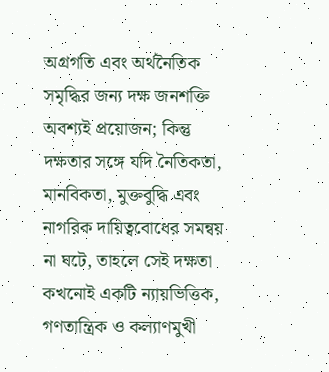অগ্রগতি এবং অর্থনৈতিক সমৃদ্ধির জন্য দক্ষ জনশক্তি অবশ্যই প্রয়োজন; কিন্তু দক্ষতার সঙ্গে যদি নৈতিকতা, মানবিকতা, মুক্তবুদ্ধি এবং নাগরিক দায়িত্ববোধের সমন্বয় না ঘটে, তাহলে সেই দক্ষতা কখনোই একটি ন্যায়ভিত্তিক, গণতান্ত্রিক ও কল্যাণমুখী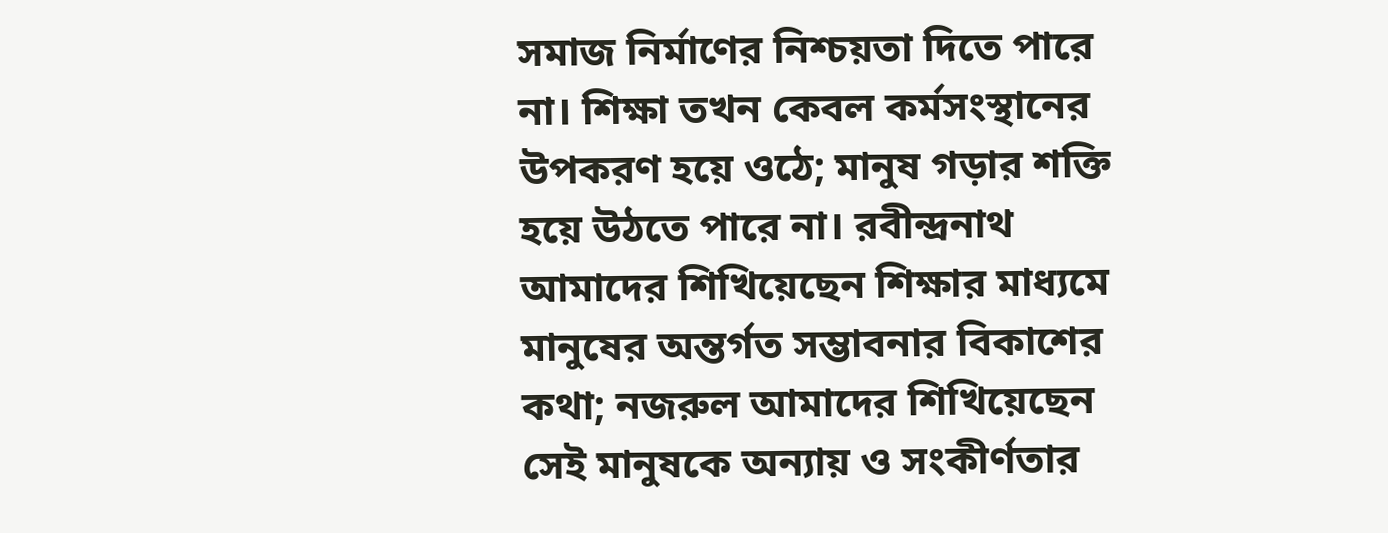সমাজ নির্মাণের নিশ্চয়তা দিতে পারে না। শিক্ষা তখন কেবল কর্মসংস্থানের উপকরণ হয়ে ওঠে; মানুষ গড়ার শক্তি হয়ে উঠতে পারে না। রবীন্দ্রনাথ আমাদের শিখিয়েছেন শিক্ষার মাধ্যমে মানুষের অন্তর্গত সম্ভাবনার বিকাশের কথা; নজরুল আমাদের শিখিয়েছেন সেই মানুষকে অন্যায় ও সংকীর্ণতার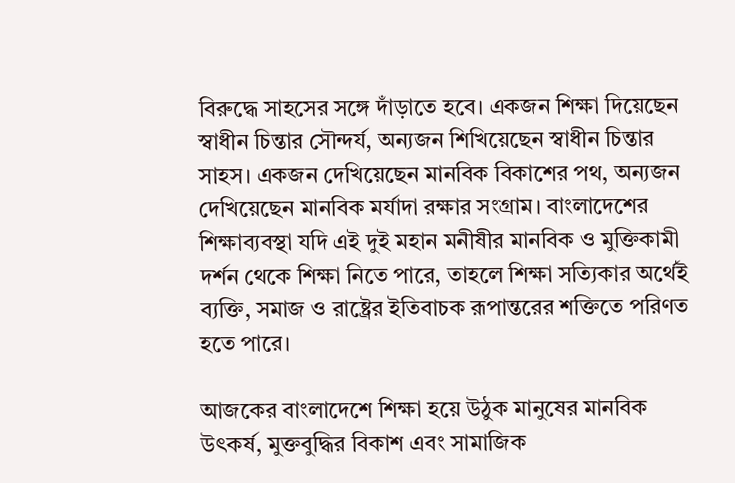বিরুদ্ধে সাহসের সঙ্গে দাঁড়াতে হবে। একজন শিক্ষা দিয়েছেন স্বাধীন চিন্তার সৌন্দর্য, অন্যজন শিখিয়েছেন স্বাধীন চিন্তার সাহস। একজন দেখিয়েছেন মানবিক বিকাশের পথ, অন্যজন দেখিয়েছেন মানবিক মর্যাদা রক্ষার সংগ্রাম। বাংলাদেশের শিক্ষাব্যবস্থা যদি এই দুই মহান মনীষীর মানবিক ও মুক্তিকামী দর্শন থেকে শিক্ষা নিতে পারে, তাহলে শিক্ষা সত্যিকার অর্থেই ব্যক্তি, সমাজ ও রাষ্ট্রের ইতিবাচক রূপান্তরের শক্তিতে পরিণত হতে পারে।

আজকের বাংলাদেশে শিক্ষা হয়ে উঠুক মানুষের মানবিক উৎকর্ষ, মুক্তবুদ্ধির বিকাশ এবং সামাজিক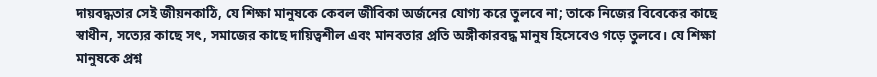দায়বদ্ধতার সেই জীয়নকাঠি, যে শিক্ষা মানুষকে কেবল জীবিকা অর্জনের যোগ্য করে তুলবে না; তাকে নিজের বিবেকের কাছে স্বাধীন, সত্যের কাছে সৎ, সমাজের কাছে দায়িত্বশীল এবং মানবতার প্রতি অঙ্গীকারবদ্ধ মানুষ হিসেবেও গড়ে তুলবে। যে শিক্ষা মানুষকে প্রশ্ন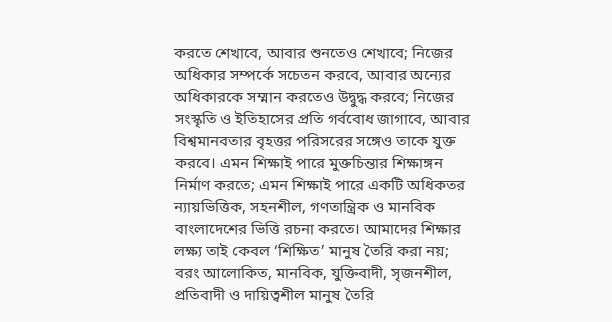করতে শেখাবে, আবার শুনতেও শেখাবে; নিজের অধিকার সম্পর্কে সচেতন করবে, আবার অন্যের অধিকারকে সম্মান করতেও উদ্বুদ্ধ করবে; নিজের সংস্কৃতি ও ইতিহাসের প্রতি গর্ববোধ জাগাবে, আবার বিশ্বমানবতার বৃহত্তর পরিসরের সঙ্গেও তাকে যুক্ত করবে। এমন শিক্ষাই পারে মুক্তচিন্তার শিক্ষাঙ্গন নির্মাণ করতে; এমন শিক্ষাই পারে একটি অধিকতর ন্যায়ভিত্তিক, সহনশীল, গণতান্ত্রিক ও মানবিক বাংলাদেশের ভিত্তি রচনা করতে। আমাদের শিক্ষার লক্ষ্য তাই কেবল ‘শিক্ষিত’ মানুষ তৈরি করা নয়; বরং আলোকিত, মানবিক, যুক্তিবাদী, সৃজনশীল, প্রতিবাদী ও দায়িত্বশীল মানুষ তৈরি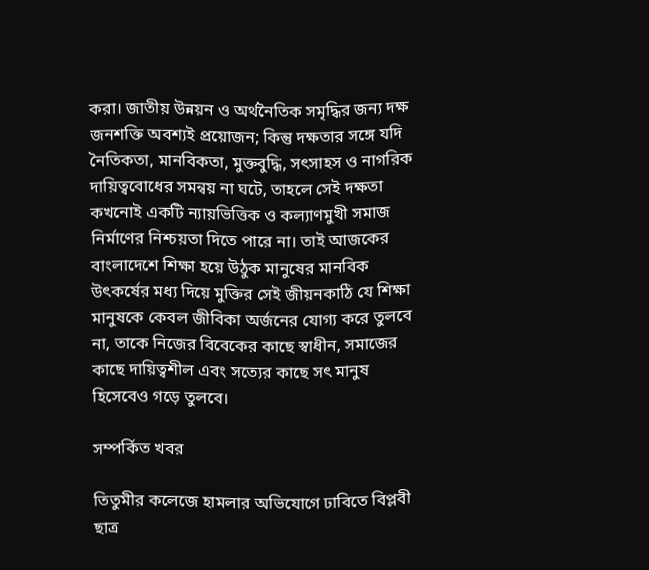করা। জাতীয় উন্নয়ন ও অর্থনৈতিক সমৃদ্ধির জন্য দক্ষ জনশক্তি অবশ্যই প্রয়োজন; কিন্তু দক্ষতার সঙ্গে যদি নৈতিকতা, মানবিকতা, মুক্তবুদ্ধি, সৎসাহস ও নাগরিক দায়িত্ববোধের সমন্বয় না ঘটে, তাহলে সেই দক্ষতা কখনোই একটি ন্যায়ভিত্তিক ও কল্যাণমুখী সমাজ নির্মাণের নিশ্চয়তা দিতে পারে না। তাই আজকের বাংলাদেশে শিক্ষা হয়ে উঠুক মানুষের মানবিক উৎকর্ষের মধ্য দিয়ে মুক্তির সেই জীয়নকাঠি যে শিক্ষা মানুষকে কেবল জীবিকা অর্জনের যোগ্য করে তুলবে না, তাকে নিজের বিবেকের কাছে স্বাধীন, সমাজের কাছে দায়িত্বশীল এবং সত্যের কাছে সৎ মানুষ হিসেবেও গড়ে তুলবে।

সম্পর্কিত খবর

তিতুমীর কলেজে হামলার অভিযোগে ঢাবিতে বিপ্লবী ছাত্র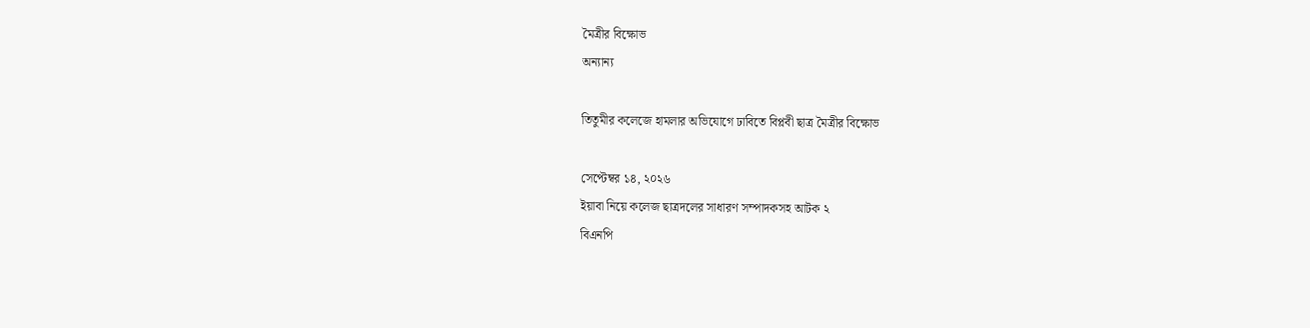মৈত্রীর বিক্ষোভ
অন্যান্য

তিতুমীর কলেজে হামলার অভিযোগে ঢাবিতে বিপ্লবী ছাত্র মৈত্রীর বিক্ষোভ

সেপ্টেম্বর ১৪, ২০২৬
ইয়াবা নিয়ে কলেজ ছাত্রদলের সাধারণ সম্পাদকসহ আটক ২
বিএনপি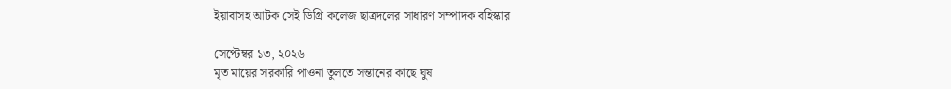ইয়াবাসহ আটক সেই ডিগ্রি কলেজ ছাত্রদলের সাধারণ সম্পাদক বহিস্কার

সেপ্টেম্বর ১৩, ২০২৬
মৃত মায়ের সরকারি পাওনা তুলতে সন্তানের কাছে ঘুষ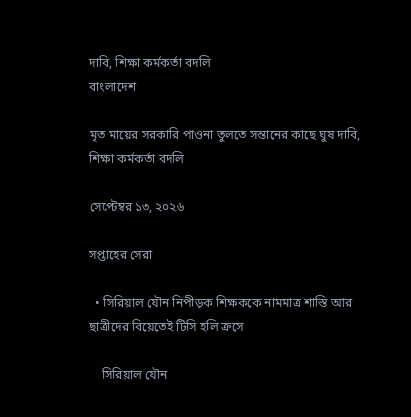দাবি, শিক্ষা কর্মকর্তা বদলি
বাংলাদেশ

মৃত মায়ের সরকারি পাওনা তুলতে সন্তানের কাছে ঘুষ দাবি, শিক্ষা কর্মকর্তা বদলি

সেপ্টেম্বর ১৩, ২০২৬

সপ্তাহের সেরা

  • সিরিয়াল যৌন নিপীড়ক শিক্ষককে নামমাত্র শাস্তি আর ছাত্রীদের বিয়েতেই টিসি হলি ক্রসে

    সিরিয়াল যৌন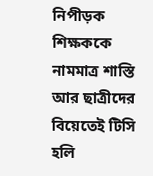নিপীড়ক শিক্ষককে নামমাত্র শাস্তি আর ছাত্রীদের বিয়েতেই টিসি হলি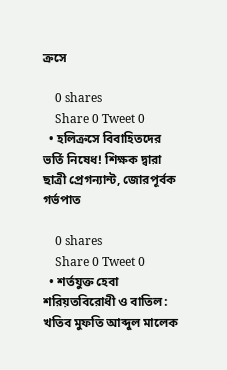ক্রসে

    0 shares
    Share 0 Tweet 0
  • হলিক্রসে বিবাহিতদের ভর্তি নিষেধ! শিক্ষক দ্বারা ছাত্রী প্রেগন্যান্ট, জোরপূর্বক গর্ভপাত

    0 shares
    Share 0 Tweet 0
  • শর্তযুক্ত হেবা শরিয়তবিরোধী ও বাতিল: খতিব মুফতি আব্দুল মালেক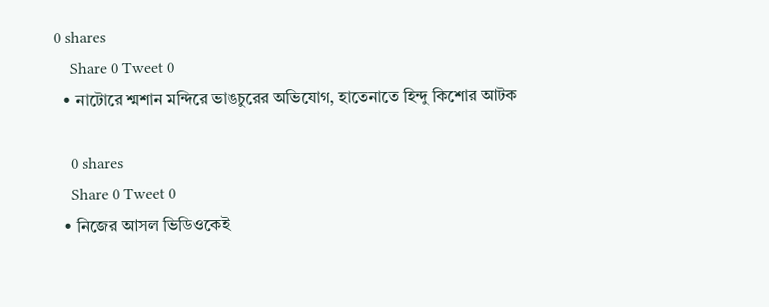0 shares
    Share 0 Tweet 0
  • নাটোরে শ্মশান মন্দিরে ভাঙচুরের অভিযোগ, হাতেনাতে হিন্দু কিশোর আটক

    0 shares
    Share 0 Tweet 0
  • নিজের আসল ভিডিওকেই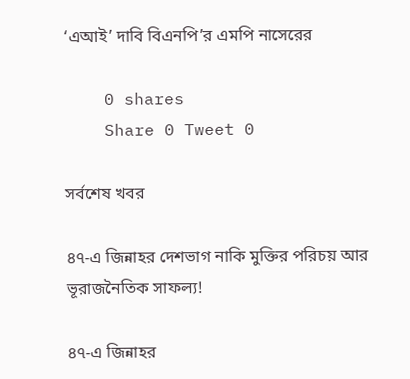‘এআই’ দাবি বিএনপি’র এমপি নাসেরের

    0 shares
    Share 0 Tweet 0

সর্বশেষ খবর

৪৭-এ জিন্নাহর দেশভাগ নাকি মুক্তির পরিচয় আর ভূরাজনৈতিক সাফল্য!

৪৭-এ জিন্নাহর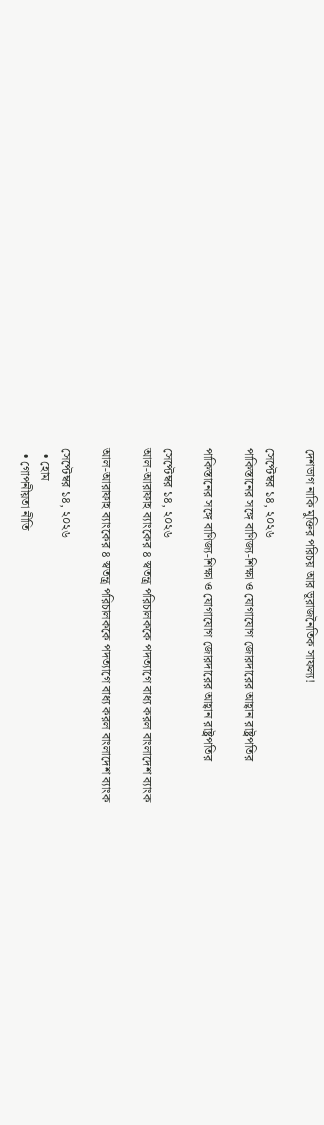দেশভাগ নাকি মুক্তির পরিচয় আর ভূরাজনৈতিক সাফল্য!

সেপ্টেম্বর ১৪, ২০২৬
পাকিস্তানের সঙ্গে বাণিজ্য-শিক্ষা ও যোগাযোগ জোরদারের আহ্বান রাষ্ট্রপতির

পাকিস্তানের সঙ্গে বাণিজ্য-শিক্ষা ও যোগাযোগ জোরদারের আহ্বান রাষ্ট্রপতির

সেপ্টেম্বর ১৪, ২০২৬
আল-আরাফাহ ব্যাংকের ৪ স্বতন্ত্র পরিচালককে পদত্যাগে বাধ্য করল বাংলাদেশ ব্যাংক

আল-আরাফাহ ব্যাংকের ৪ স্বতন্ত্র পরিচালককে পদত্যাগে বাধ্য করল বাংলাদেশ ব্যাংক

সেপ্টেম্বর ১৪, ২০২৬
  • হোম
  • গোপনীয়তা নীতি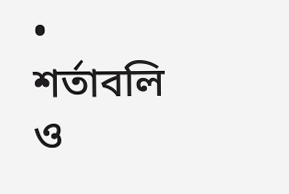• শর্তাবলি ও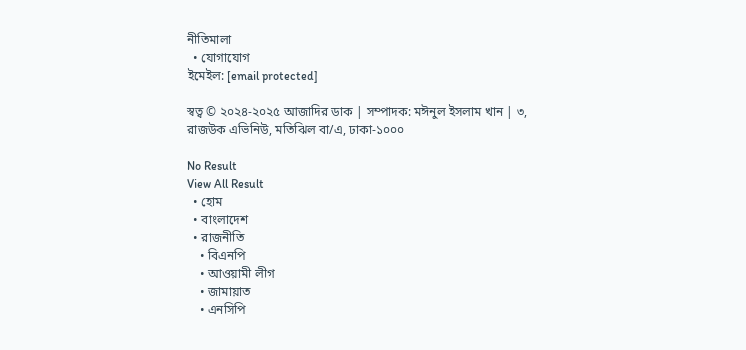নীতিমালা
  • যোগাযোগ
ইমেইল: [email protected]

স্বত্ব © ২০২৪-২০২৫ আজাদির ডাক | সম্পাদক: মঈনুল ইসলাম খান | ৩, রাজউক এভিনিউ, মতিঝিল বা/এ, ঢাকা-১০০০

No Result
View All Result
  • হোম
  • বাংলাদেশ
  • রাজনীতি
    • বিএনপি
    • আওয়ামী লীগ
    • জামায়াত
    • এনসিপি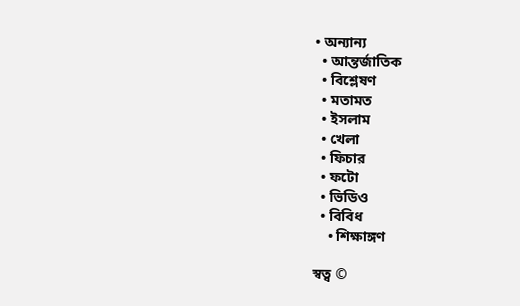• অন্যান্য
  • আন্তর্জাতিক
  • বিশ্লেষণ
  • মতামত
  • ইসলাম
  • খেলা
  • ফিচার
  • ফটো
  • ভিডিও
  • বিবিধ
    • শিক্ষাঙ্গণ

স্বত্ব ©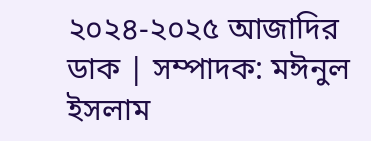২০২৪-২০২৫ আজাদির ডাক | সম্পাদক: মঈনুল ইসলাম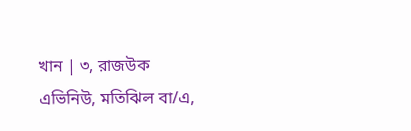খান | ৩, রাজউক এভিনিউ, মতিঝিল বা/এ,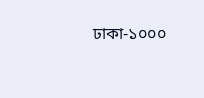ঢাকা-১০০০